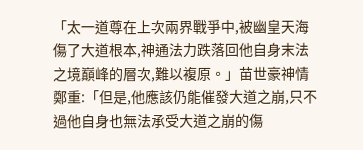「太一道尊在上次兩界戰爭中,被幽皇天海傷了大道根本,神通法力跌落回他自身末法之境巔峰的層次,難以複原。」苗世豪神情鄭重:「但是,他應該仍能催發大道之崩,只不過他自身也無法承受大道之崩的傷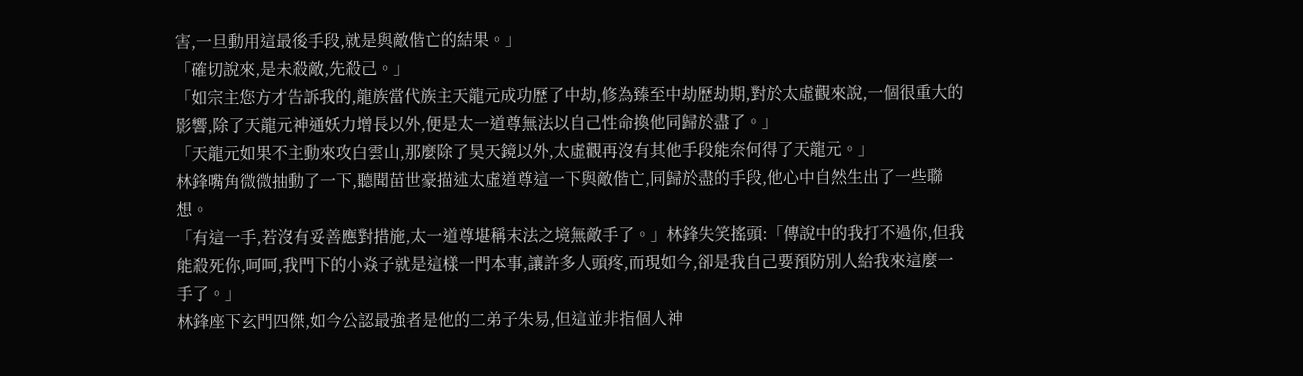害,一旦動用這最後手段,就是與敵偕亡的結果。」
「確切說來,是未殺敵,先殺己。」
「如宗主您方才告訴我的,龍族當代族主天龍元成功歷了中劫,修為臻至中劫歷劫期,對於太虛觀來說,一個很重大的影響,除了天龍元神通妖力增長以外,便是太一道尊無法以自己性命換他同歸於盡了。」
「天龍元如果不主動來攻白雲山,那麼除了昊天鏡以外,太虛觀再沒有其他手段能奈何得了天龍元。」
林鋒嘴角微微抽動了一下,聽聞苗世豪描述太虛道尊這一下與敵偕亡,同歸於盡的手段,他心中自然生出了一些聯想。
「有這一手,若沒有妥善應對措施,太一道尊堪稱末法之境無敵手了。」林鋒失笑搖頭:「傳說中的我打不過你,但我能殺死你,呵呵,我門下的小焱子就是這樣一門本事,讓許多人頭疼,而現如今,卻是我自己要預防別人給我來這麼一手了。」
林鋒座下玄門四傑,如今公認最強者是他的二弟子朱易,但這並非指個人神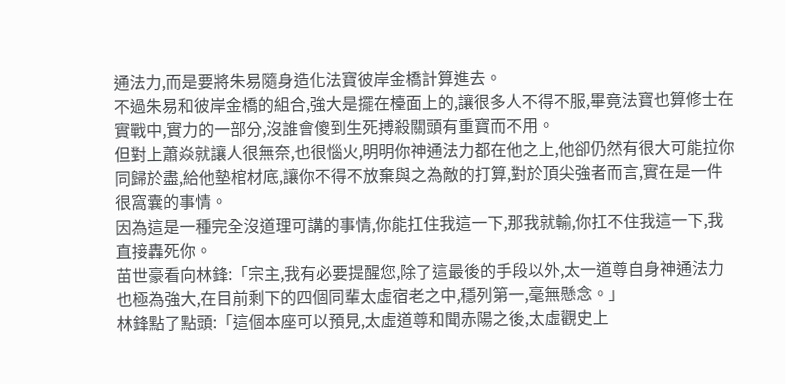通法力,而是要將朱易隨身造化法寶彼岸金橋計算進去。
不過朱易和彼岸金橋的組合,強大是擺在檯面上的,讓很多人不得不服,畢竟法寶也算修士在實戰中,實力的一部分,沒誰會傻到生死搏殺關頭有重寶而不用。
但對上蕭焱就讓人很無奈,也很惱火,明明你神通法力都在他之上,他卻仍然有很大可能拉你同歸於盡,給他墊棺材底,讓你不得不放棄與之為敵的打算,對於頂尖強者而言,實在是一件很窩囊的事情。
因為這是一種完全沒道理可講的事情,你能扛住我這一下,那我就輸,你扛不住我這一下,我直接轟死你。
苗世豪看向林鋒:「宗主,我有必要提醒您,除了這最後的手段以外,太一道尊自身神通法力也極為強大,在目前剩下的四個同輩太虛宿老之中,穩列第一,毫無懸念。」
林鋒點了點頭:「這個本座可以預見,太虛道尊和聞赤陽之後,太虛觀史上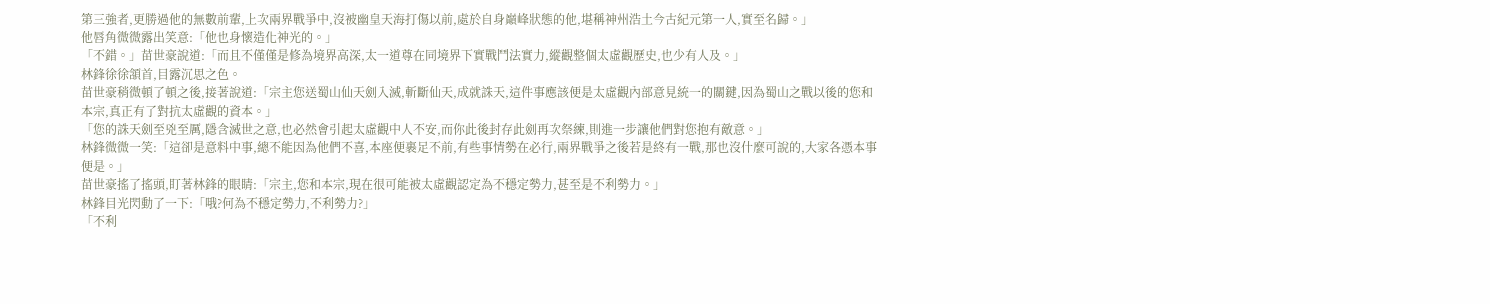第三強者,更勝過他的無數前輩,上次兩界戰爭中,沒被幽皇天海打傷以前,處於自身巔峰狀態的他,堪稱神州浩土今古紀元第一人,實至名歸。」
他唇角微微露出笑意:「他也身懷造化神光的。」
「不錯。」苗世豪說道:「而且不僅僅是修為境界高深,太一道尊在同境界下實戰鬥法實力,縱觀整個太虛觀歷史,也少有人及。」
林鋒徐徐頷首,目露沉思之色。
苗世豪稍微頓了頓之後,接著說道:「宗主您送蜀山仙天劍入滅,斬斷仙天,成就誅天,這件事應該便是太虛觀內部意見統一的關鍵,因為蜀山之戰以後的您和本宗,真正有了對抗太虛觀的資本。」
「您的誅天劍至兇至厲,隱含滅世之意,也必然會引起太虛觀中人不安,而你此後封存此劍再次祭練,則進一步讓他們對您抱有敵意。」
林鋒微微一笑:「這卻是意料中事,總不能因為他們不喜,本座便裹足不前,有些事情勢在必行,兩界戰爭之後若是終有一戰,那也沒什麼可說的,大家各憑本事便是。」
苗世豪搖了搖頭,盯著林鋒的眼睛:「宗主,您和本宗,現在很可能被太虛觀認定為不穩定勢力,甚至是不利勢力。」
林鋒目光閃動了一下:「哦?何為不穩定勢力,不利勢力?」
「不利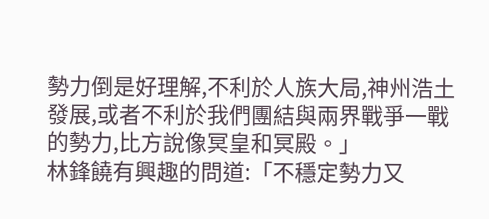勢力倒是好理解,不利於人族大局,神州浩土發展,或者不利於我們團結與兩界戰爭一戰的勢力,比方說像冥皇和冥殿。」
林鋒饒有興趣的問道:「不穩定勢力又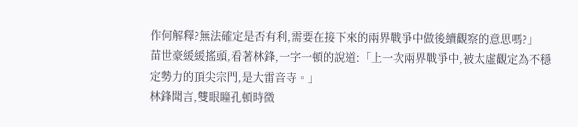作何解釋?無法確定是否有利,需要在接下來的兩界戰爭中做後續觀察的意思嗎?」
苗世豪緩緩搖頭,看著林鋒,一字一頓的說道:「上一次兩界戰爭中,被太虛觀定為不穩定勢力的頂尖宗門,是大雷音寺。」
林鋒聞言,雙眼瞳孔頓時微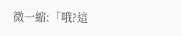微一縮:「哦?這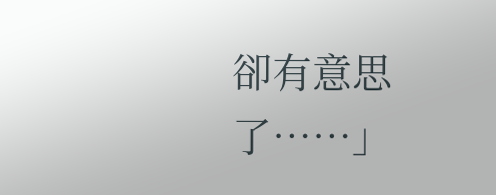卻有意思了……」